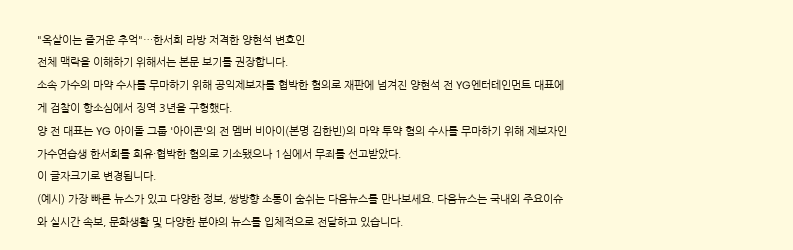"옥살이는 즐거운 추억"…한서희 라방 저격한 양현석 변호인
전체 맥락을 이해하기 위해서는 본문 보기를 권장합니다.
소속 가수의 마약 수사를 무마하기 위해 공익제보자를 협박한 혐의로 재판에 넘겨진 양현석 전 YG엔터테인먼트 대표에게 검찰이 항소심에서 징역 3년을 구형했다.
양 전 대표는 YG 아이돌 그룹 '아이콘'의 전 멤버 비아이(본명 김한빈)의 마약 투약 혐의 수사를 무마하기 위해 제보자인 가수연습생 한서희를 회유·협박한 혐의로 기소됐으나 1심에서 무죄를 선고받았다.
이 글자크기로 변경됩니다.
(예시) 가장 빠른 뉴스가 있고 다양한 정보, 쌍방향 소통이 숨쉬는 다음뉴스를 만나보세요. 다음뉴스는 국내외 주요이슈와 실시간 속보, 문화생활 및 다양한 분야의 뉴스를 입체적으로 전달하고 있습니다.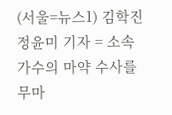(서울=뉴스1) 김학진 정윤미 기자 = 소속 가수의 마약 수사를 무마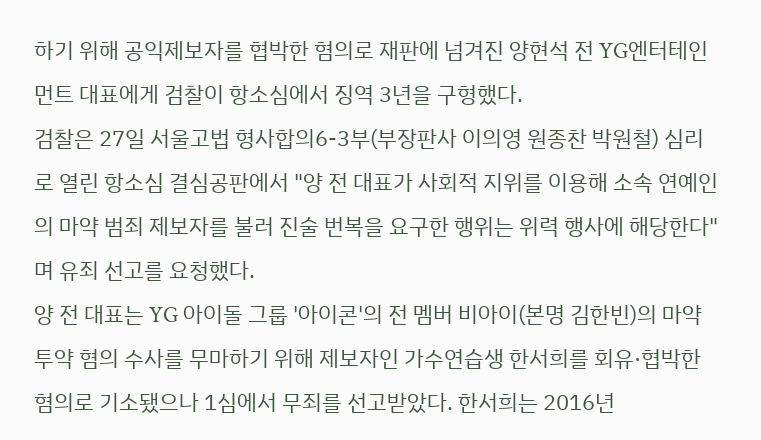하기 위해 공익제보자를 협박한 혐의로 재판에 넘겨진 양현석 전 YG엔터테인먼트 대표에게 검찰이 항소심에서 징역 3년을 구형했다.
검찰은 27일 서울고법 형사합의6-3부(부장판사 이의영 원종찬 박원철) 심리로 열린 항소심 결심공판에서 "양 전 대표가 사회적 지위를 이용해 소속 연예인의 마약 범죄 제보자를 불러 진술 번복을 요구한 행위는 위력 행사에 해당한다"며 유죄 선고를 요청했다.
양 전 대표는 YG 아이돌 그룹 '아이콘'의 전 멤버 비아이(본명 김한빈)의 마약 투약 혐의 수사를 무마하기 위해 제보자인 가수연습생 한서희를 회유·협박한 혐의로 기소됐으나 1심에서 무죄를 선고받았다. 한서희는 2016년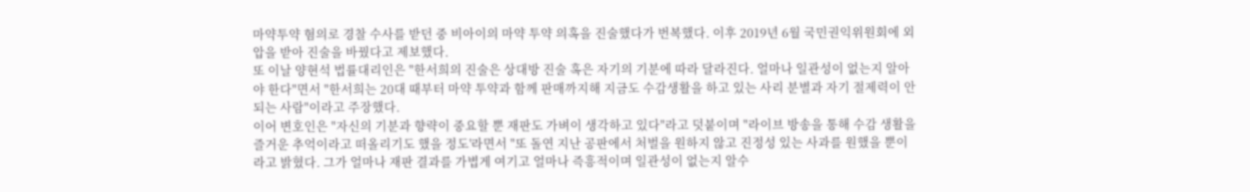마약투약 혐의로 경찰 수사를 받던 중 비아이의 마약 투약 의혹을 진술했다가 번복했다. 이후 2019년 6월 국민권익위원회에 외압을 받아 진술을 바꿨다고 제보했다.
또 이날 양현석 법률대리인은 "한서희의 진술은 상대방 진술 혹은 자기의 기분에 따라 달라진다. 얼마나 일관성이 없는지 알아야 한다"면서 "한서희는 20대 때부터 마약 투약과 함께 판매까지해 지금도 수감생활을 하고 있는 사리 분별과 자기 절제력이 안 되는 사람"이라고 주장했다.
이어 변호인은 "자신의 기분과 향략이 중요할 뿐 재판도 가벼이 생각하고 있다"라고 덧붙이며 "라이브 방송을 통해 수감 생활을 즐거운 추억이라고 떠올리기도 했을 정도'라면서 "또 돌연 지난 공판에서 처벌을 원하지 않고 진정성 있는 사과를 원했을 뿐이라고 밝혔다. 그가 얼마나 재판 결과를 가볍게 여기고 얼마나 즉흥적이며 일관성이 없는지 알수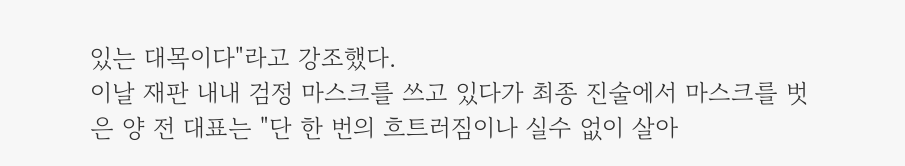있는 대목이다"라고 강조했다.
이날 재판 내내 검정 마스크를 쓰고 있다가 최종 진술에서 마스크를 벗은 양 전 대표는 "단 한 번의 흐트러짐이나 실수 없이 살아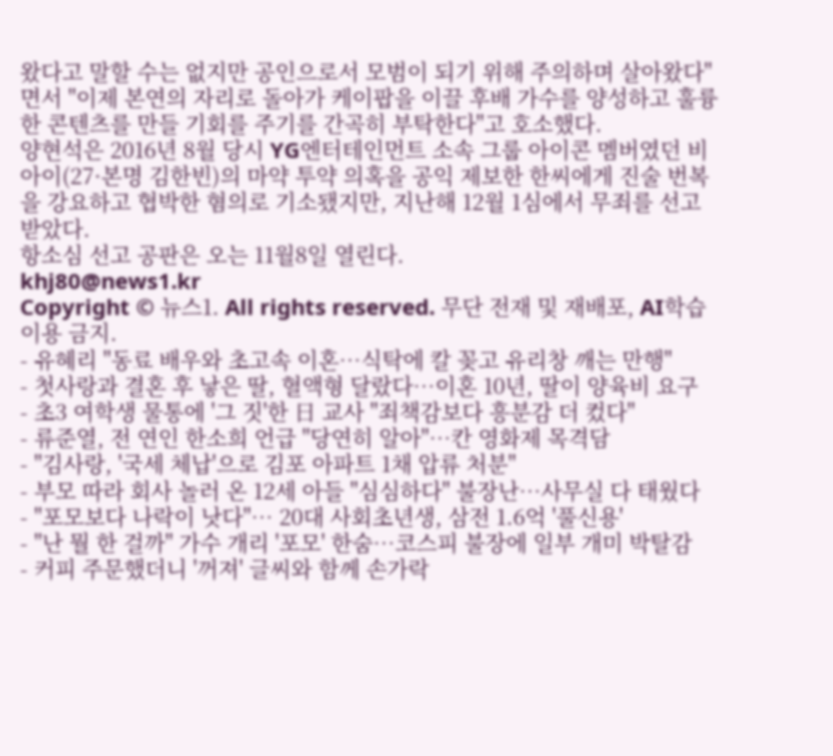왔다고 말할 수는 없지만 공인으로서 모범이 되기 위해 주의하며 살아왔다"면서 "이제 본연의 자리로 돌아가 케이팝을 이끌 후배 가수를 양성하고 훌륭한 콘텐츠를 만들 기회를 주기를 간곡히 부탁한다"고 호소했다.
양현석은 2016년 8월 당시 YG엔터테인먼트 소속 그룹 아이콘 멤버였던 비아이(27·본명 김한빈)의 마약 투약 의혹을 공익 제보한 한씨에게 진술 번복을 강요하고 협박한 혐의로 기소됐지만, 지난해 12월 1심에서 무죄를 선고받았다.
항소심 선고 공판은 오는 11월8일 열린다.
khj80@news1.kr
Copyright © 뉴스1. All rights reserved. 무단 전재 및 재배포, AI학습 이용 금지.
- 유혜리 "동료 배우와 초고속 이혼…식탁에 칼 꽂고 유리창 깨는 만행"
- 첫사랑과 결혼 후 낳은 딸, 혈액형 달랐다…이혼 10년, 딸이 양육비 요구
- 초3 여학생 물통에 '그 짓'한 日 교사 "죄책감보다 흥분감 더 컸다"
- 류준열, 전 연인 한소희 언급 "당연히 알아"…칸 영화제 목격담
- "김사랑, '국세 체납'으로 김포 아파트 1채 압류 처분"
- 부모 따라 회사 놀러 온 12세 아들 "심심하다" 불장난…사무실 다 태웠다
- "포모보다 나락이 낫다"… 20대 사회초년생, 삼전 1.6억 '풀신용'
- "난 뭘 한 걸까" 가수 개리 '포모' 한숨…코스피 불장에 일부 개미 박탈감
- 커피 주문했더니 '꺼져' 글씨와 함께 손가락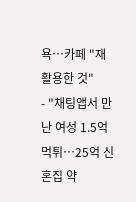욕…카페 "재활용한 것"
- "채팅앱서 만난 여성 1.5억 먹튀…25억 신혼집 약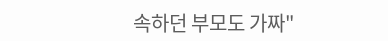속하던 부모도 가짜"